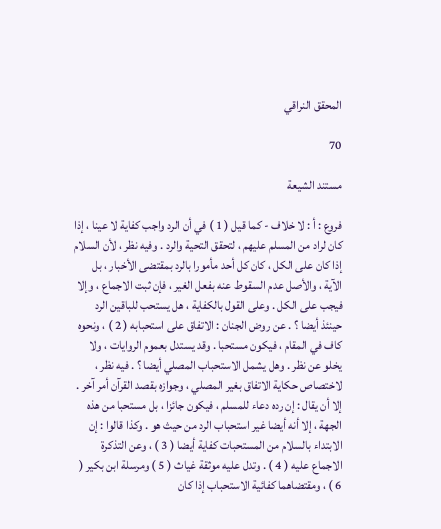المحقق النراقي

70

مستند الشيعة

فروع : أ : لا خلاف - كما قيل ( 1 ) في أن الرد واجب كفاية لا عينا ، إذا كان لراد من المسلم عليهم ، لتحقق التحية والرد . وفيه نظر ، لأن السلام إذا كان على الكل ، كان كل أحد مأمورا بالرد بمقتضى الأخبار ، بل الآية ، والأصل عدم السقوط عنه بفعل الغير ، فإن ثبت الاجماع ، وإلا فيجب على الكل . وعلى القول بالكفاية ، هل يستحب للباقين الرد حينئذ أيضا ؟ . عن روض الجنان : الاتفاق على استحبابه ( 2 ) ، ونحوه كاف في المقام ، فيكون مستحبا . وقد يستدل بعموم الروايات ، ولا يخلو عن نظر . وهل يشمل الاستحباب المصلي أيضا ؟ . فيه نظر ، لاختصاص حكاية الاتفاق بغير المصلي ، وجوازه بقصد القرآن أمر آخر . إلا أن يقال : إن رده دعاء للمسلم ، فيكون جائزا ، بل مستحبا من هذه الجهة ، إلا أنه أيضا غير استحباب الرد من حيث هو . وكذا قالوا : إن الابتداء بالسلام من المستحبات كفاية أيضا ( 3 ) ، وعن التذكرة الاجماع عليه ( 4 ) . وتدل عليه موثقة غياث ( 5 ) ومرسلة ابن بكير ( 6 ) ، ومقتضاهما كفائية الاستحباب إذا كان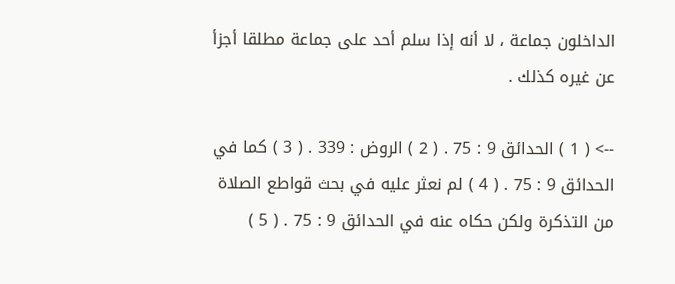الداخلون جماعة ، لا أنه إذا سلم أحد على جماعة مطلقا أجزأ عن غيره كذلك .

--> ( 1 ) الحدائق 9 : 75 . ( 2 ) الروض : 339 . ( 3 ) كما في الحدائق 9 : 75 . ( 4 ) لم نعثر عليه في بحث قواطع الصلاة من التذكرة ولكن حكاه عنه في الحدائق 9 : 75 . ( 5 )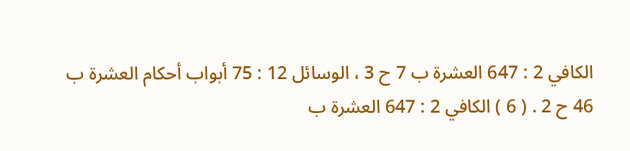الكافي 2 : 647 العشرة ب 7 ح 3 ، الوسائل 12 : 75 أبواب أحكام العشرة ب 46 ح 2 . ( 6 ) الكافي 2 : 647 العشرة ب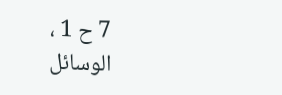7 ح 1 ، الوسائل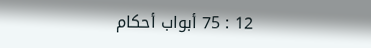12 : 75 أبواب أحكام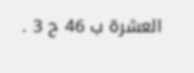العشرة ب 46 ح 3 .